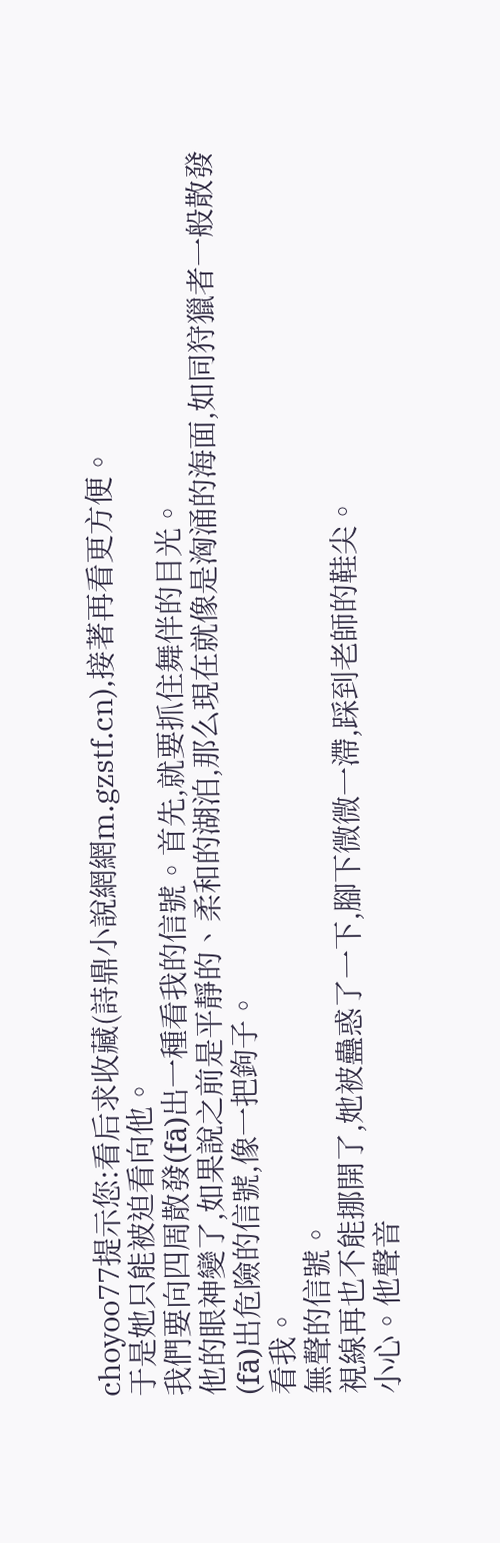choyoo77提示您:看后求收藏(詩鼎小說網網m.gzstf.cn),接著再看更方便。
于是她只能被迫看向他。
我們要向四周散發(fā)出一種看我的信號。首先,就要抓住舞伴的目光。
他的眼神變了,如果說之前是平靜的、柔和的湖泊,那么現在就像是洶涌的海面,如同狩獵者一般散發(fā)出危險的信號,像一把鉤子。
看我。
無聲的信號。
視線再也不能挪開了,她被蠱惑了一下,腳下微微一滯,踩到老師的鞋尖。
小心。他聲音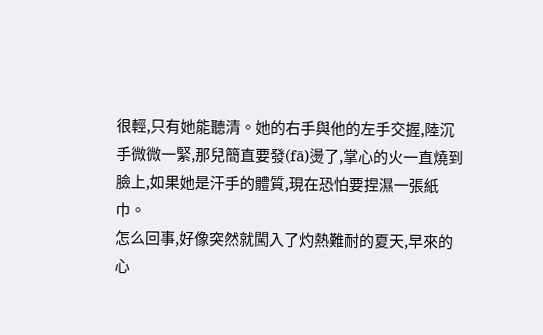很輕,只有她能聽清。她的右手與他的左手交握,陸沉手微微一緊,那兒簡直要發(fā)燙了,掌心的火一直燒到臉上,如果她是汗手的體質,現在恐怕要捏濕一張紙巾。
怎么回事,好像突然就闖入了灼熱難耐的夏天,早來的心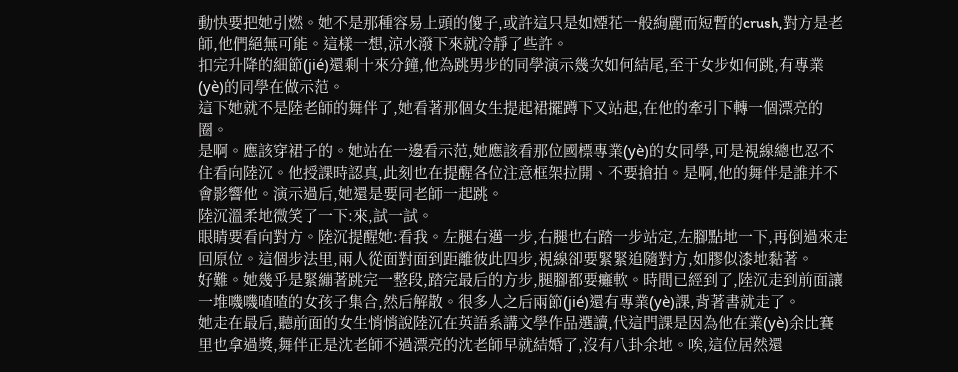動快要把她引燃。她不是那種容易上頭的傻子,或許這只是如煙花一般絢麗而短暫的crush,對方是老師,他們絕無可能。這樣一想,涼水潑下來就冷靜了些許。
扣完升降的細節(jié)還剩十來分鐘,他為跳男步的同學演示幾次如何結尾,至于女步如何跳,有專業(yè)的同學在做示范。
這下她就不是陸老師的舞伴了,她看著那個女生提起裙擺蹲下又站起,在他的牽引下轉一個漂亮的圈。
是啊。應該穿裙子的。她站在一邊看示范,她應該看那位國標專業(yè)的女同學,可是視線總也忍不住看向陸沉。他授課時認真,此刻也在提醒各位注意框架拉開、不要搶拍。是啊,他的舞伴是誰并不會影響他。演示過后,她還是要同老師一起跳。
陸沉溫柔地微笑了一下:來,試一試。
眼睛要看向對方。陸沉提醒她:看我。左腿右邁一步,右腿也右踏一步站定,左腳點地一下,再倒過來走回原位。這個步法里,兩人從面對面到距離彼此四步,視線卻要緊緊追隨對方,如膠似漆地黏著。
好難。她幾乎是緊繃著跳完一整段,踏完最后的方步,腿腳都要癱軟。時間已經到了,陸沉走到前面讓一堆嘰嘰喳喳的女孩子集合,然后解散。很多人之后兩節(jié)還有專業(yè)課,背著書就走了。
她走在最后,聽前面的女生悄悄說陸沉在英語系講文學作品選讀,代這門課是因為他在業(yè)余比賽里也拿過獎,舞伴正是沈老師不過漂亮的沈老師早就結婚了,沒有八卦余地。唉,這位居然還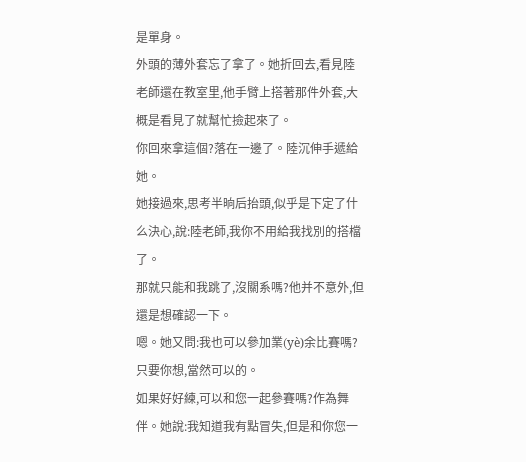是單身。
外頭的薄外套忘了拿了。她折回去,看見陸老師還在教室里,他手臂上搭著那件外套,大概是看見了就幫忙撿起來了。
你回來拿這個?落在一邊了。陸沉伸手遞給她。
她接過來,思考半晌后抬頭,似乎是下定了什么決心,說:陸老師,我你不用給我找別的搭檔了。
那就只能和我跳了,沒關系嗎?他并不意外,但還是想確認一下。
嗯。她又問:我也可以參加業(yè)余比賽嗎?
只要你想,當然可以的。
如果好好練,可以和您一起參賽嗎?作為舞伴。她說:我知道我有點冒失,但是和你您一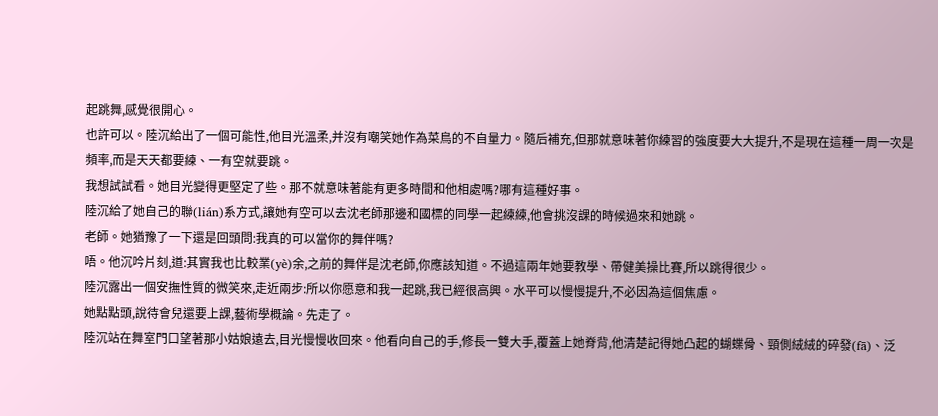起跳舞,感覺很開心。
也許可以。陸沉給出了一個可能性,他目光溫柔,并沒有嘲笑她作為菜鳥的不自量力。隨后補充,但那就意味著你練習的強度要大大提升,不是現在這種一周一次是頻率,而是天天都要練、一有空就要跳。
我想試試看。她目光變得更堅定了些。那不就意味著能有更多時間和他相處嗎?哪有這種好事。
陸沉給了她自己的聯(lián)系方式,讓她有空可以去沈老師那邊和國標的同學一起練練,他會挑沒課的時候過來和她跳。
老師。她猶豫了一下還是回頭問:我真的可以當你的舞伴嗎?
唔。他沉吟片刻,道:其實我也比較業(yè)余,之前的舞伴是沈老師,你應該知道。不過這兩年她要教學、帶健美操比賽,所以跳得很少。
陸沉露出一個安撫性質的微笑來,走近兩步:所以你愿意和我一起跳,我已經很高興。水平可以慢慢提升,不必因為這個焦慮。
她點點頭,說待會兒還要上課,藝術學概論。先走了。
陸沉站在舞室門口望著那小姑娘遠去,目光慢慢收回來。他看向自己的手,修長一雙大手,覆蓋上她脊背,他清楚記得她凸起的蝴蝶骨、頸側絨絨的碎發(fā)、泛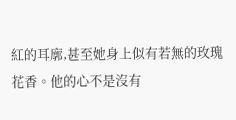紅的耳廓,甚至她身上似有若無的玫瑰花香。他的心不是沒有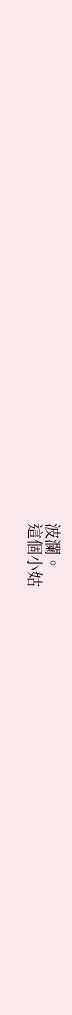波瀾。
這個小姑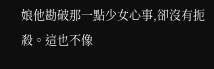娘他勘破那一點少女心事,卻沒有扼殺。這也不像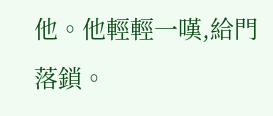他。他輕輕一嘆,給門落鎖。